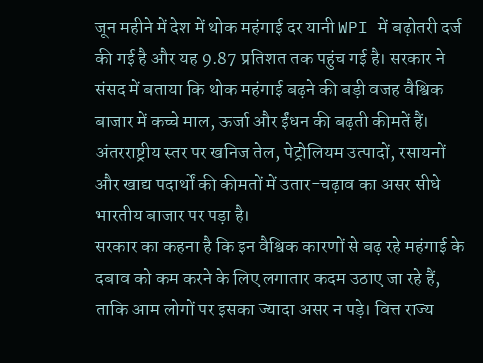जून महीने में देश में थोक महंगाई दर यानी WPI में बढ़ोतरी दर्ज की गई है और यह 9.87 प्रतिशत तक पहुंच गई है। सरकार ने संसद में बताया कि थोक महंगाई बढ़ने की बड़ी वजह वैश्विक बाजार में कच्चे माल, ऊर्जा और ईंधन की बढ़ती कीमतें हैं। अंतरराष्ट्रीय स्तर पर खनिज तेल, पेट्रोलियम उत्पादों, रसायनों और खाद्य पदार्थों की कीमतों में उतार-चढ़ाव का असर सीधे भारतीय बाजार पर पड़ा है।
सरकार का कहना है कि इन वैश्विक कारणों से बढ़ रहे महंगाई के दबाव को कम करने के लिए लगातार कदम उठाए जा रहे हैं, ताकि आम लोगों पर इसका ज्यादा असर न पड़े। वित्त राज्य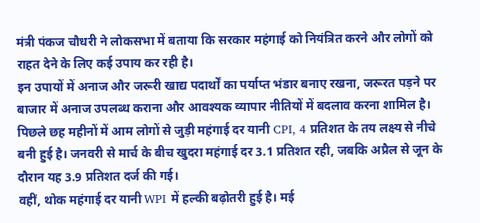मंत्री पंकज चौधरी ने लोकसभा में बताया कि सरकार महंगाई को नियंत्रित करने और लोगों को राहत देने के लिए कई उपाय कर रही है।
इन उपायों में अनाज और जरूरी खाद्य पदार्थों का पर्याप्त भंडार बनाए रखना, जरूरत पड़ने पर बाजार में अनाज उपलब्ध कराना और आवश्यक व्यापार नीतियों में बदलाव करना शामिल है।
पिछले छह महीनों में आम लोगों से जुड़ी महंगाई दर यानी CPI, 4 प्रतिशत के तय लक्ष्य से नीचे बनी हुई है। जनवरी से मार्च के बीच खुदरा महंगाई दर 3.1 प्रतिशत रही, जबकि अप्रैल से जून के दौरान यह 3.9 प्रतिशत दर्ज की गई।
वहीं, थोक महंगाई दर यानी WPI में हल्की बढ़ोतरी हुई है। मई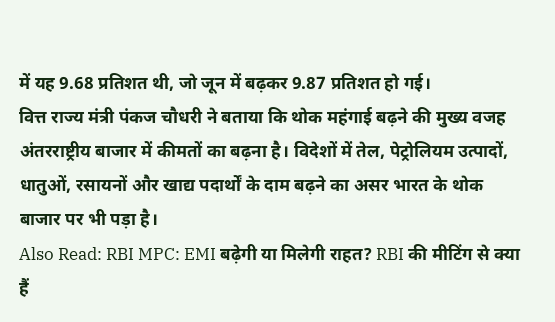में यह 9.68 प्रतिशत थी, जो जून में बढ़कर 9.87 प्रतिशत हो गई।
वित्त राज्य मंत्री पंकज चौधरी ने बताया कि थोक महंगाई बढ़ने की मुख्य वजह अंतरराष्ट्रीय बाजार में कीमतों का बढ़ना है। विदेशों में तेल, पेट्रोलियम उत्पादों, धातुओं, रसायनों और खाद्य पदार्थों के दाम बढ़ने का असर भारत के थोक बाजार पर भी पड़ा है।
Also Read: RBI MPC: EMI बढ़ेगी या मिलेगी राहत? RBI की मीटिंग से क्या हैं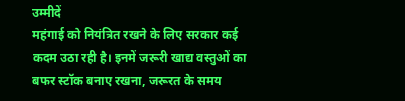उम्मीदें
महंगाई को नियंत्रित रखने के लिए सरकार कई कदम उठा रही है। इनमें जरूरी खाद्य वस्तुओं का बफर स्टॉक बनाए रखना, जरूरत के समय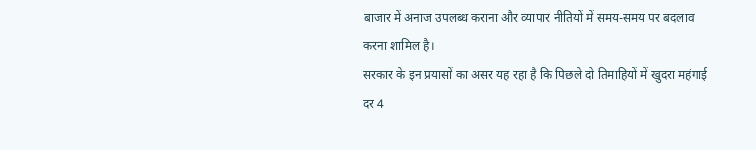बाजार में अनाज उपलब्ध कराना और व्यापार नीतियों में समय-समय पर बदलाव करना शामिल है।
सरकार के इन प्रयासों का असर यह रहा है कि पिछले दो तिमाहियों में खुदरा महंगाई दर 4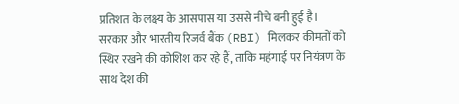प्रतिशत के लक्ष्य के आसपास या उससे नीचे बनी हुई है। सरकार और भारतीय रिजर्व बैंक (RBI) मिलकर कीमतों को स्थिर रखने की कोशिश कर रहे हैं, ताकि महंगाई पर नियंत्रण के साथ देश की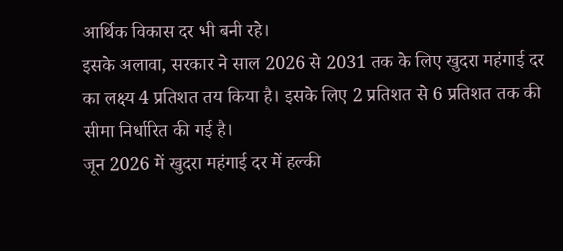आर्थिक विकास दर भी बनी रहे।
इसके अलावा, सरकार ने साल 2026 से 2031 तक के लिए खुदरा महंगाई दर का लक्ष्य 4 प्रतिशत तय किया है। इसके लिए 2 प्रतिशत से 6 प्रतिशत तक की सीमा निर्धारित की गई है।
जून 2026 में खुदरा महंगाई दर में हल्की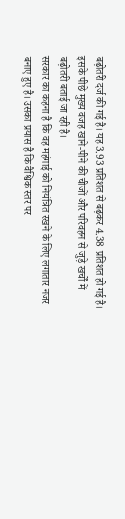बढ़ोतरी दर्ज की गई है। यह 3.93 प्रतिशत से बढ़कर 4.38 प्रतिशत हो गई है। इसके पीछे मुख्य वजह खाने-पीने की चीजों और परिवहन से जुड़े खर्चों में बढ़ोतरी बताई जा रही है।
सरकार का कहना है कि वह महंगाई को नियंत्रित रखने के लिए लगातार नजर बनाए हुए है। उसका प्रयास है कि वैश्विक स्तर पर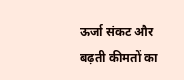ऊर्जा संकट और बढ़ती कीमतों का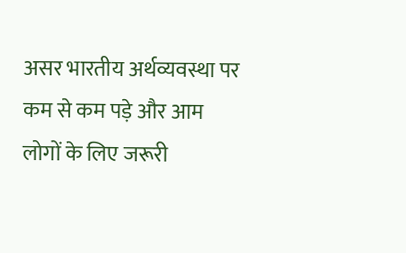असर भारतीय अर्थव्यवस्था पर कम से कम पड़े और आम लोगों के लिए जरूरी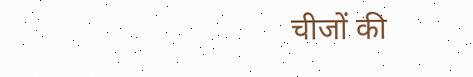चीजों की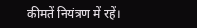कीमतें नियंत्रण में रहें।